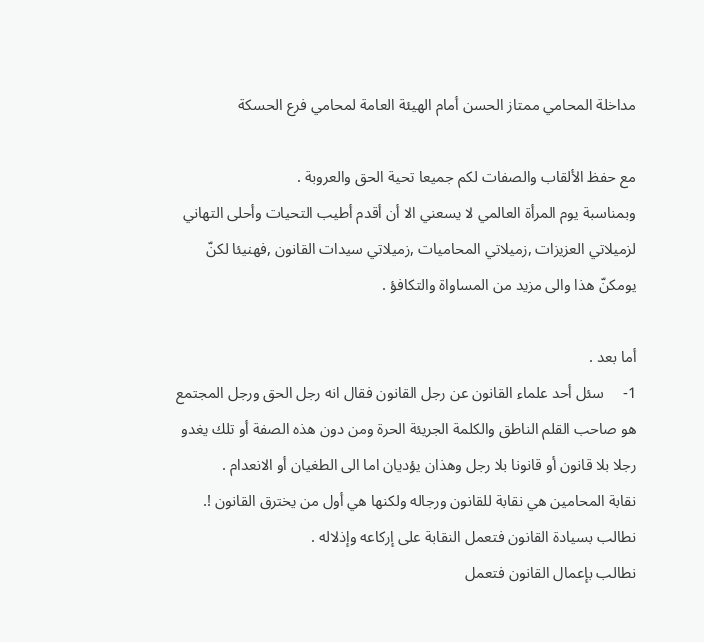مداخلة المحامي ممتاز الحسن أمام الهيئة العامة لمحامي فرع الحسكة

مع حفظ الألقاب والصفات لكم جميعا تحية الحق والعروبة .
وبمناسبة يوم المرأة العالمي لا يسعني الا أن أقدم أطيب التحيات وأحلى التهاني لزميلاتي العزيزات ,زميلاتي المحاميات ,زميلاتي سيدات القانون ,فهنيئا لكنّ يومكنّ هذا والى مزيد من المساواة والتكافؤ .

أما بعد .
1-     سئل أحد علماء القانون عن رجل القانون فقال انه رجل الحق ورجل المجتمع هو صاحب القلم الناطق والكلمة الجريئة الحرة ومن دون هذه الصفة أو تلك يغدو رجلا بلا قانون أو قانونا بلا رجل وهذان يؤديان اما الى الطغيان أو الانعدام .
نقابة المحامين هي نقابة للقانون ورجاله ولكنها هي أول من يخترق القانون !.
نطالب بسيادة القانون فتعمل النقابة على إركاعه وإذلاله .
نطالب بإعمال القانون فتعمل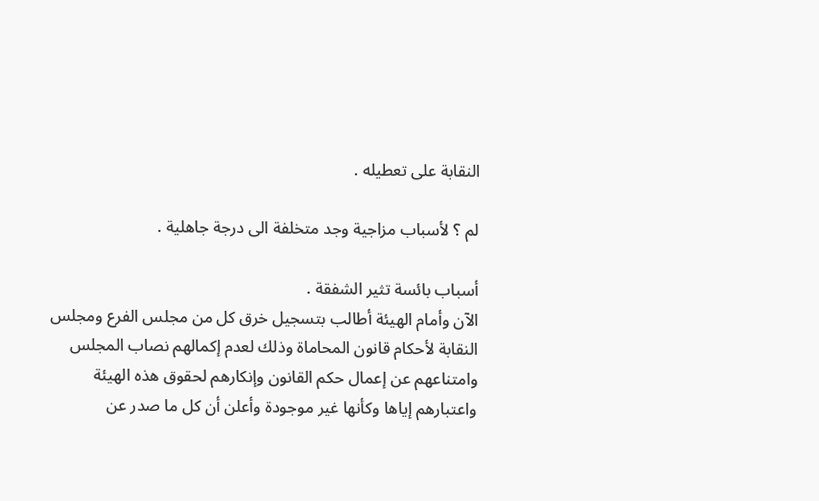النقابة على تعطيله .

لم ؟ لأسباب مزاجية وجد متخلفة الى درجة جاهلية .

أسباب بائسة تثير الشفقة .
الآن وأمام الهيئة أطالب بتسجيل خرق كل من مجلس الفرع ومجلس النقابة لأحكام قانون المحاماة وذلك لعدم إكمالهم نصاب المجلس وامتناعهم عن إعمال حكم القانون وإنكارهم لحقوق هذه الهيئة واعتبارهم إياها وكأنها غير موجودة وأعلن أن كل ما صدر عن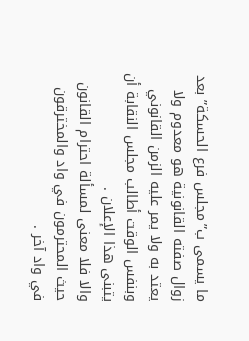ما يسمى ب”مجلس فرع الحسكة” بعد زوال صفته القانونية هو معدوم ولا يعتد به ولا يمر عليه الزمن القانوني وبنفس الوقت أطالب مجلس النقابة أن يتبنى هذا الإعلان .
والا فلا معنى لمسألة احترام القانون حيث المحترمون في واد والمخترقون في واد آخر .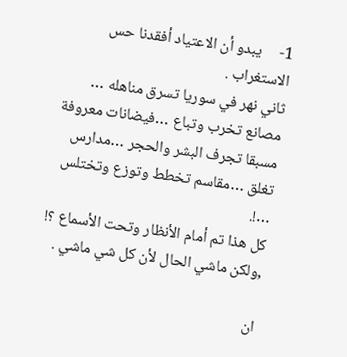1-     يبدو أن الاعتياد أفقدنا حس الاستغراب .
ثاني نهر في سوريا تسرق مناهله … مصانع تخرب وتباع …فيضانات معروفة مسبقا تجرف البشر والحجر …مدارس تغلق …مقاسم تخطط وتوزع وتختلس …!.
كل هذا تم أمام الأنظار وتحت الأسماع ؟! ,ولكن ماشي الحال لأن كل شي ماشي .

ان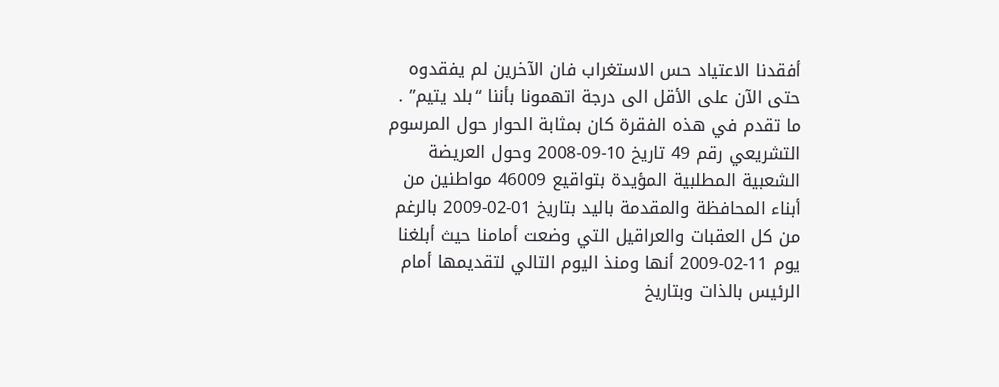أفقدنا الاعتياد حس الاستغراب فان الآخرين لم يفقدوه حتى الآن على الأقل الى درجة اتهمونا بأننا “بلد يتيم” .
ما تقدم في هذه الفقرة كان بمثابة الحوار حول المرسوم التشريعي رقم 49 تاريخ 10-09-2008 وحول العريضة الشعبية المطلبية المؤيدة بتواقيع 46009 مواطنين من أبناء المحافظة والمقدمة باليد بتاريخ 01-02-2009 بالرغم من كل العقبات والعراقيل التي وضعت أمامنا حيث أبلغنا يوم 11-02-2009 أنها ومنذ اليوم التالي لتقديمها أمام الرئيس بالذات وبتاريخ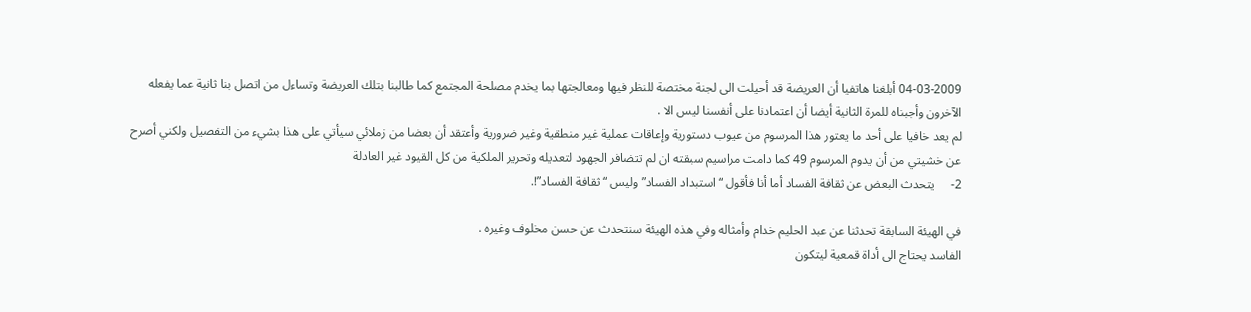04-03-2009 أبلغنا هاتفيا أن العريضة قد أحيلت الى لجنة مختصة للنظر فيها ومعالجتها بما يخدم مصلحة المجتمع كما طالبنا بتلك العريضة وتساءل من اتصل بنا ثانية عما يفعله الآخرون وأجبناه للمرة الثانية أيضا أن اعتمادنا على أنفسنا ليس الا .
لم يعد خافيا على أحد ما يعتور هذا المرسوم من عيوب دستورية وإعاقات عملية غير منطقية وغير ضرورية وأعتقد أن بعضا من زملائي سيأتي على هذا بشيء من التفصيل ولكني أصرح عن خشيتي من أن يدوم المرسوم 49 كما دامت مراسيم سبقته ان لم تتضافر الجهود لتعديله وتحرير الملكية من كل القيود غير العادلة
2-     يتحدث البعض عن ثقافة الفساد أما أنا فأقول “استبداد الفساد” وليس “ثقافة الفساد”!.

في الهيئة السابقة تحدثنا عن عبد الحليم خدام وأمثاله وفي هذه الهيئة سنتحدث عن حسن مخلوف وغيره .
الفاسد يحتاج الى أداة قمعية ليتكون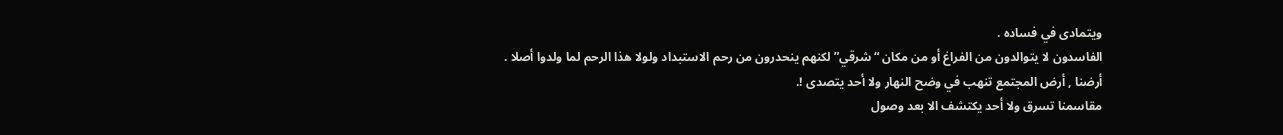ويتمادى في فساده .
الفاسدون لا يتوالدون من الفراغ أو من مكان “شرقي” لكنهم ينحدرون من رحم الاستبداد ولولا هذا الرحم لما ولدوا أصلا .
أرضنا , أرض المجتمع تنهب في وضح النهار ولا أحد يتصدى !.
مقاسمنا تسرق ولا أحد يكتشف الا بعد وصول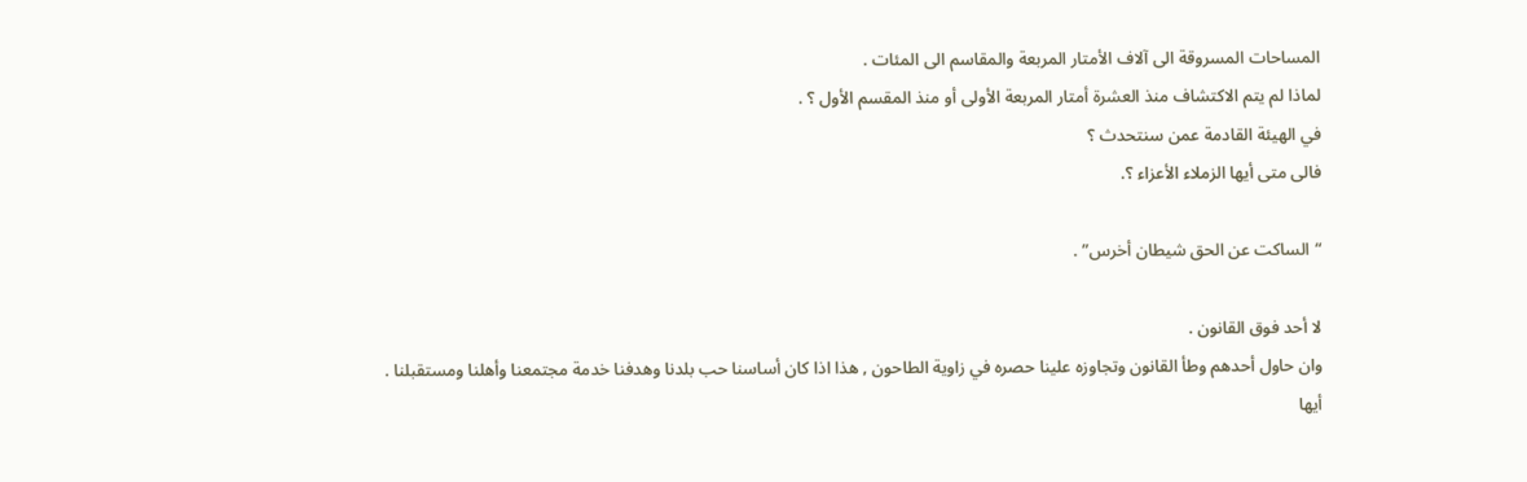المساحات المسروقة الى آلاف الأمتار المربعة والمقاسم الى المئات .
لماذا لم يتم الاكتشاف منذ العشرة أمتار المربعة الأولى أو منذ المقسم الأول ؟ .
في الهيئة القادمة عمن سنتحدث ؟
فالى متى أيها الزملاء الأعزاء ؟.

“الساكت عن الحق شيطان أخرس” .

لا أحد فوق القانون .
وان حاول أحدهم وطأ القانون وتجاوزه علينا حصره في زاوية الطاحون , هذا اذا كان أساسنا حب بلدنا وهدفنا خدمة مجتمعنا وأهلنا ومستقبلنا .
أيها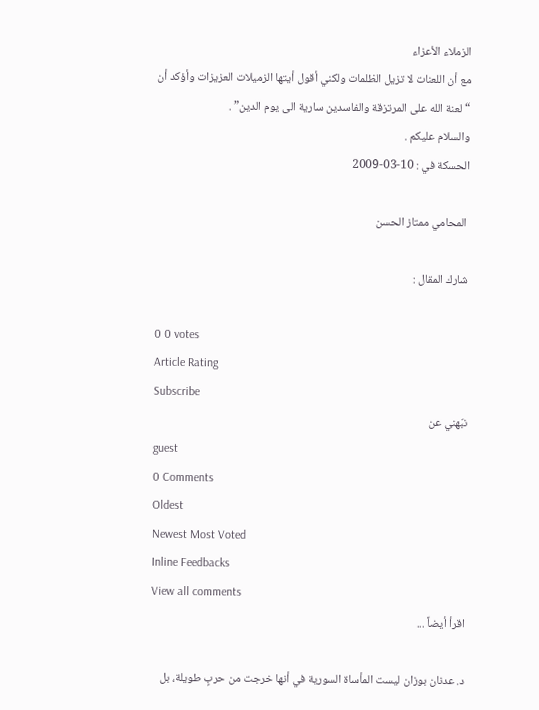الزملاء الأعزاء
مع أن اللعنات لا تزيل الظلمات ولكني أقول أيتها الزميلات العزيزات وأؤكد أن “لعنة الله على المرتزقة والفاسدين سارية الى يوم الدين” .
والسلام عليكم .
الحسكة في : 10-03-2009

 المحامي ممتاز الحسن

شارك المقال :

0 0 votes
Article Rating
Subscribe
نبّهني عن
guest
0 Comments
Oldest
Newest Most Voted
Inline Feedbacks
View all comments
اقرأ أيضاً ...

د. عدنان بوزان ليست المأساة السورية في أنها خرجت من حربٍ طويلة، بل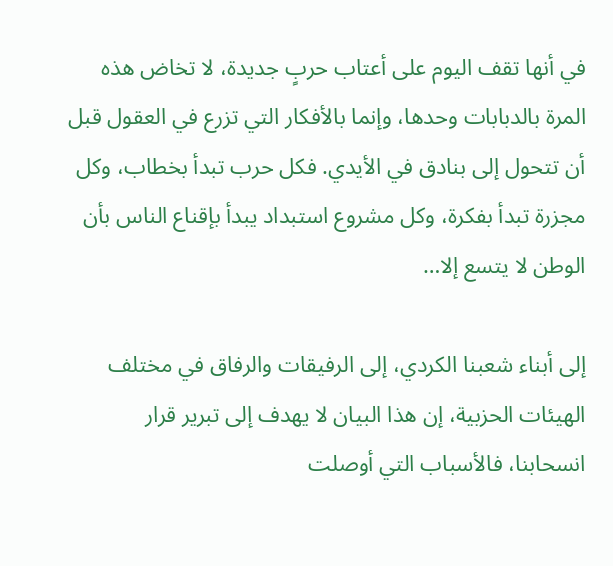في أنها تقف اليوم على أعتاب حربٍ جديدة، لا تخاض هذه المرة بالدبابات وحدها، وإنما بالأفكار التي تزرع في العقول قبل أن تتحول إلى بنادق في الأيدي. فكل حرب تبدأ بخطاب، وكل مجزرة تبدأ بفكرة، وكل مشروع استبداد يبدأ بإقناع الناس بأن الوطن لا يتسع إلا…

إلى أبناء شعبنا الكردي، إلى الرفيقات والرفاق في مختلف الهيئات الحزبية، إن هذا البيان لا يهدف إلى تبرير قرار انسحابنا، فالأسباب التي أوصلت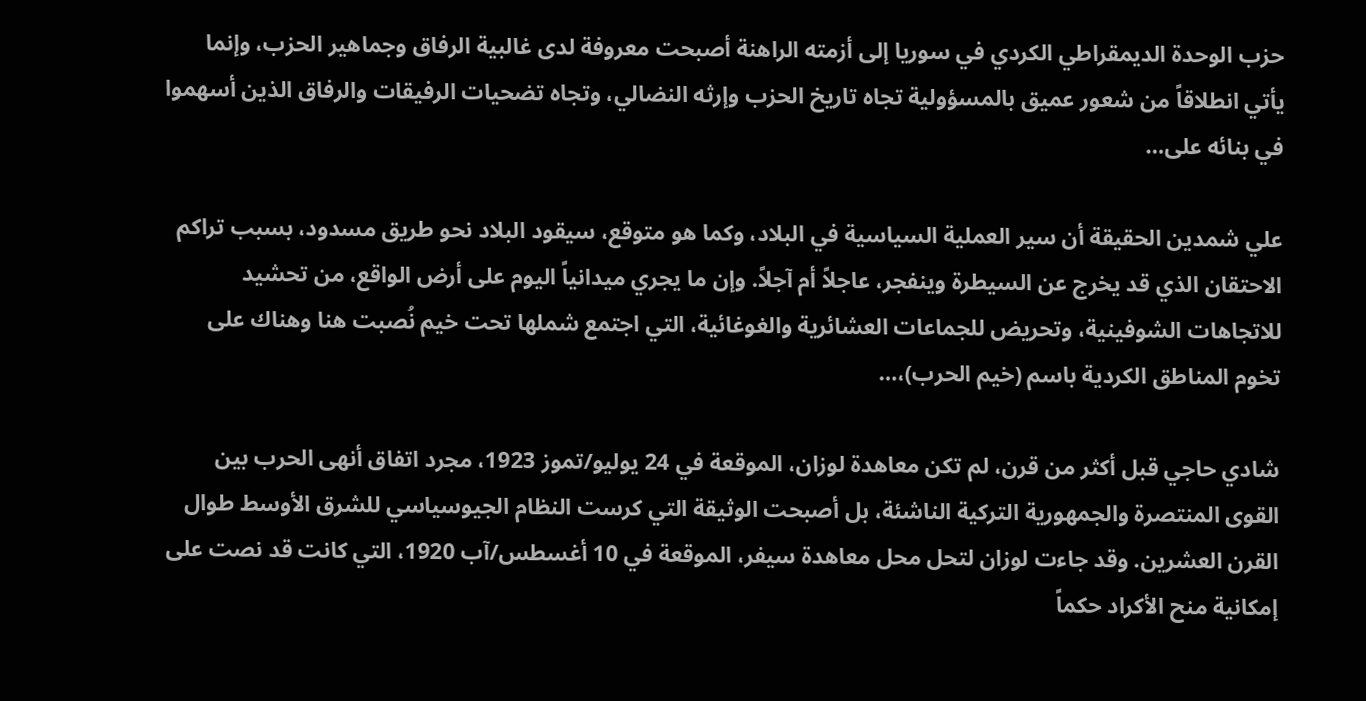حزب الوحدة الديمقراطي الكردي في سوريا إلى أزمته الراهنة أصبحت معروفة لدى غالبية الرفاق وجماهير الحزب، وإنما يأتي انطلاقاً من شعور عميق بالمسؤولية تجاه تاريخ الحزب وإرثه النضالي، وتجاه تضحيات الرفيقات والرفاق الذين أسهموا في بنائه على…

علي شمدين الحقيقة أن سير العملية السياسية في البلاد، وكما هو متوقع، سيقود البلاد نحو طريق مسدود، بسبب تراكم الاحتقان الذي قد يخرج عن السيطرة وينفجر، عاجلاً أم آجلاً. وإن ما يجري ميدانياً اليوم على أرض الواقع، من تحشيد للاتجاهات الشوفينية، وتحريض للجماعات العشائرية والغوغائية، التي اجتمع شملها تحت خيم نُصبت هنا وهناك على تخوم المناطق الكردية باسم (خيم الحرب)،…

شادي حاجي قبل أكثر من قرن، لم تكن معاهدة لوزان، الموقعة في 24 يوليو/تموز 1923، مجرد اتفاق أنهى الحرب بين القوى المنتصرة والجمهورية التركية الناشئة، بل أصبحت الوثيقة التي كرست النظام الجيوسياسي للشرق الأوسط طوال القرن العشرين. وقد جاءت لوزان لتحل محل معاهدة سيفر، الموقعة في 10 أغسطس/آب 1920، التي كانت قد نصت على إمكانية منح الأكراد حكماً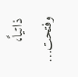ذاتياً، وفتحت…